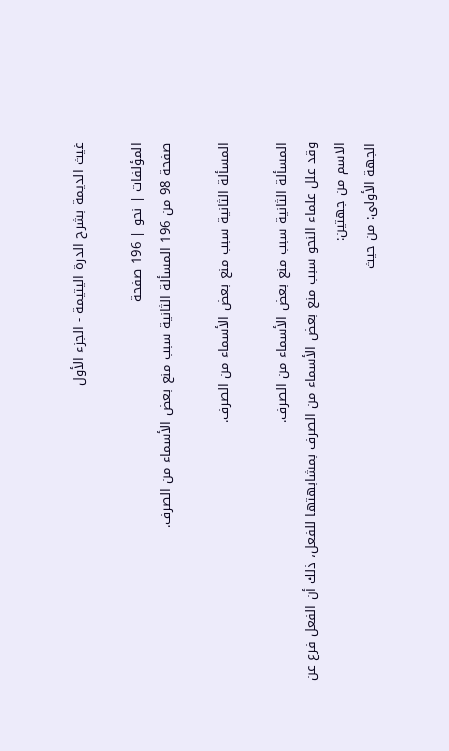غيث الديمة بشرح الدرة اليتيمة - الجزء الأول

المؤلفات | نحو | 196 صفحة
صفحة 98 من 196 المسألة الثانية سبب منع بعض الأسماء من الصرف.

المسألة الثانية سبب منع بعض الأسماء من الصرف.

المسألة الثانية سبب منع بعض الأسماء من الصرف.
وقد علل علماء النحو سبب منع بعض الأسماء من الصرف بمشابهتها للفعل، ذلك أن الفعل فرع عن الاسم من جهتين:
الجهة الأولى: من حيث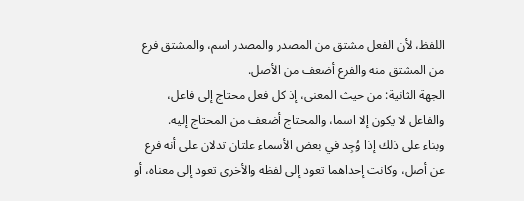اللفظ، لأن الفعل مشتق من المصدر والمصدر اسم، والمشتق فرع من المشتق منه والفرع أضعف من الأصل.
الجهة الثانية: من حيث المعنى، إذ كل فعل محتاج إلى فاعل، والفاعل لا يكون إلا اسما، والمحتاج أضعف من المحتاج إليه.
وبناء على ذلك إذا وُجِد في بعض الأسماء علتان تدلان على أنه فرع عن أصل، وكانت إحداهما تعود إلى لفظه والأخرى تعود إلى معناه، أو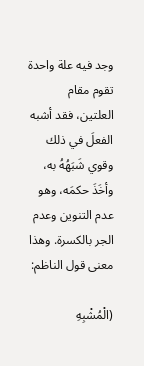وجد فيه علة واحدة تقوم مقام العلتين، فقد أشبه الفعلَ في ذلك وقوي شَبَهُهُ به، وأخَذَ حكمَه، وهو عدم التنوين وعدم الجر بالكسرة. وهذا معنى قول الناظم:

(الْمُشْبِهِ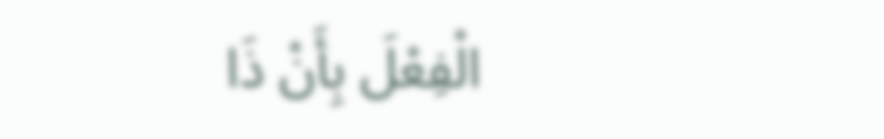الْفِعْلَ بِأَنْ ذَا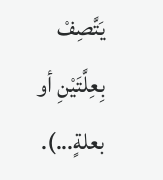يَتَّصِفْ بِعِلَّتَيْنِ أو بعلةٍ...).